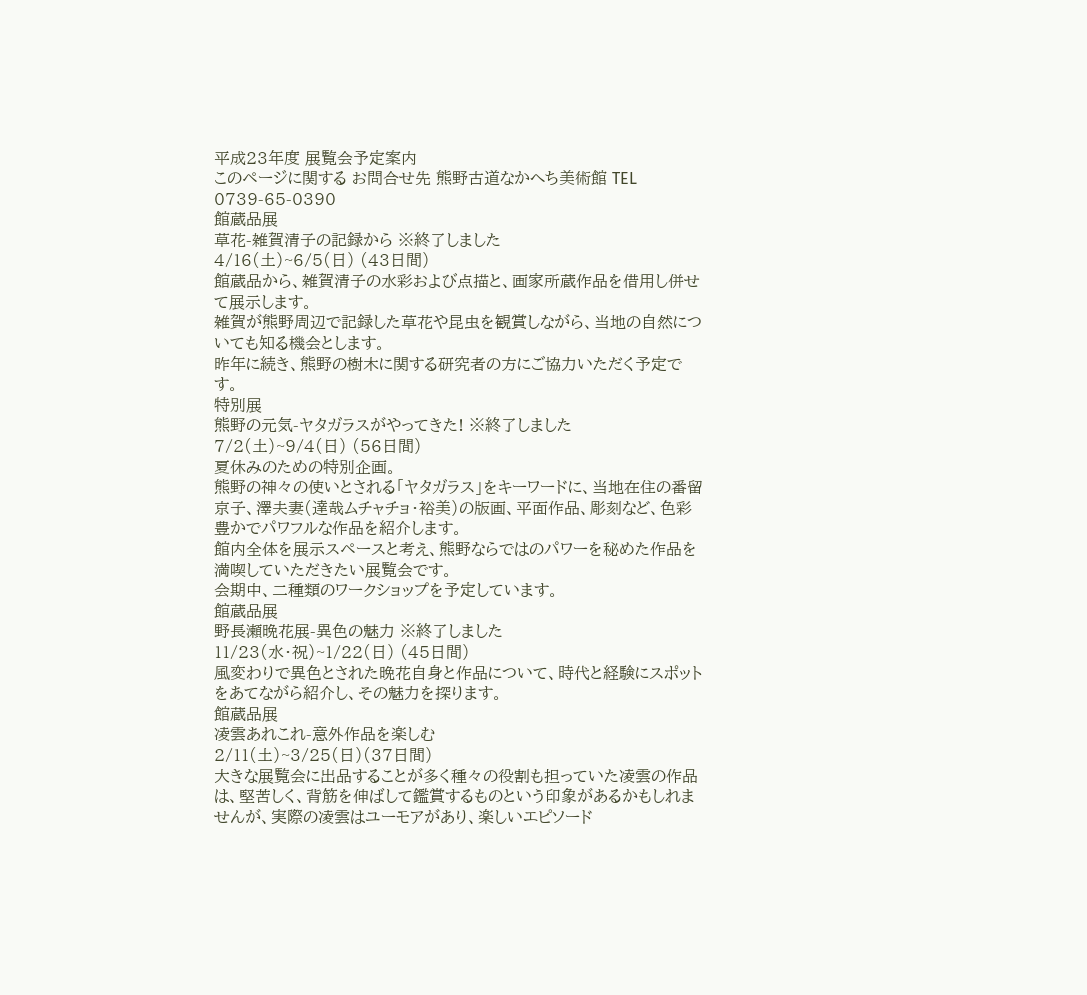平成23年度 展覧会予定案内
このページに関する お問合せ先 熊野古道なかへち美術館 TEL 0739-65-0390
館蔵品展
草花-雑賀清子の記録から ※終了しました
4/16(土)~6/5(日) (43日間)
館蔵品から、雑賀清子の水彩および点描と、画家所蔵作品を借用し併せて展示します。
雑賀が熊野周辺で記録した草花や昆虫を観賞しながら、当地の自然についても知る機会とします。
昨年に続き、熊野の樹木に関する研究者の方にご協力いただく予定です。
特別展
熊野の元気-ヤタガラスがやってきた! ※終了しました
7/2(土)~9/4(日) (56日間)
夏休みのための特別企画。
熊野の神々の使いとされる「ヤタガラス」をキーワードに、当地在住の番留京子、澤夫妻(達哉ムチャチョ・裕美)の版画、平面作品、彫刻など、色彩豊かでパワフルな作品を紹介します。
館内全体を展示スペースと考え、熊野ならではのパワーを秘めた作品を満喫していただきたい展覧会です。
会期中、二種類のワークショップを予定しています。
館蔵品展
野長瀬晩花展-異色の魅力 ※終了しました
11/23(水・祝)~1/22(日) (45日間)
風変わりで異色とされた晩花自身と作品について、時代と経験にスポットをあてながら紹介し、その魅力を探ります。
館蔵品展
凌雲あれこれ-意外作品を楽しむ
2/11(土)~3/25(日)(37日間)
大きな展覧会に出品することが多く種々の役割も担っていた凌雲の作品は、堅苦しく、背筋を伸ばして鑑賞するものという印象があるかもしれませんが、実際の凌雲はユーモアがあり、楽しいエピソード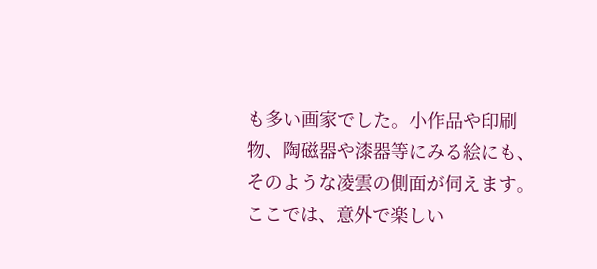も多い画家でした。小作品や印刷物、陶磁器や漆器等にみる絵にも、そのような凌雲の側面が伺えます。
ここでは、意外で楽しい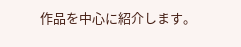作品を中心に紹介します。